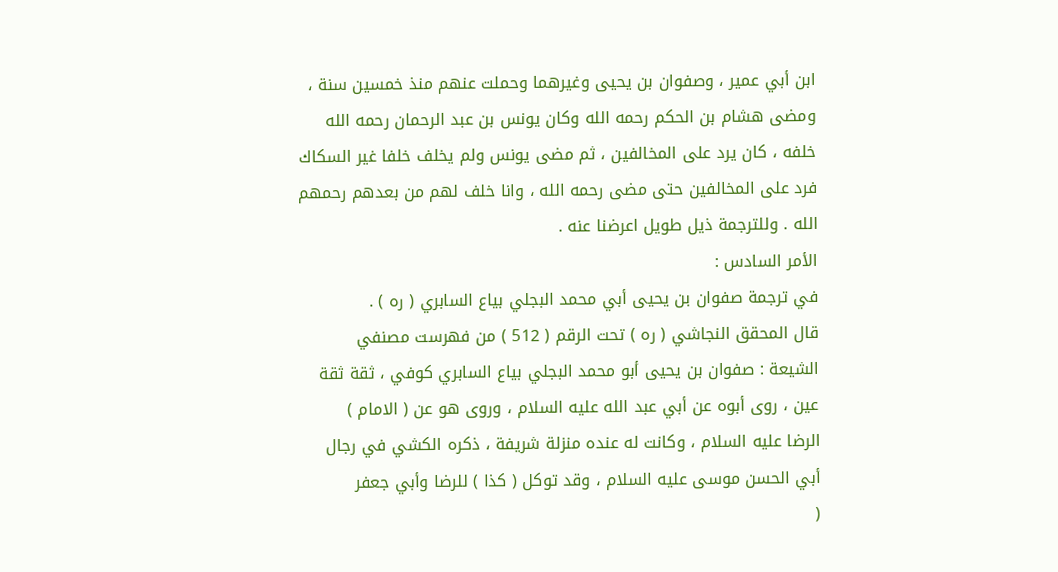ابن أبي عمير ، وصفوان بن يحيى وغيرهما وحملت عنهم منذ خمسين سنة ،
ومضى هشام بن الحكم رحمه الله وكان يونس بن عبد الرحمان رحمه الله
خلفه ، كان يرد على المخالفين ، ثم مضى يونس ولم يخلف خلفا غير السكاك
فرد على المخالفين حتى مضى رحمه الله ، وانا خلف لهم من بعدهم رحمهم
الله . وللترجمة ذيل طويل اعرضنا عنه .
الأمر السادس :
في ترجمة صفوان بن يحيى أبي محمد البجلي بياع السابري ( ره ) .
قال المحقق النجاشي ( ره ) تحت الرقم ( 512 ) من فهرست مصنفي
الشيعة : صفوان بن يحيى أبو محمد البجلي بياع السابري كوفي ، ثقة ثقة
عين ، روى أبوه عن أبي عبد الله عليه السلام ، وروى هو عن ( الامام )
الرضا عليه السلام ، وكانت له عنده منزلة شريفة ، ذكره الكشي في رجال
أبي الحسن موسى عليه السلام ، وقد توكل ( كذا ) للرضا وأبي جعفر
(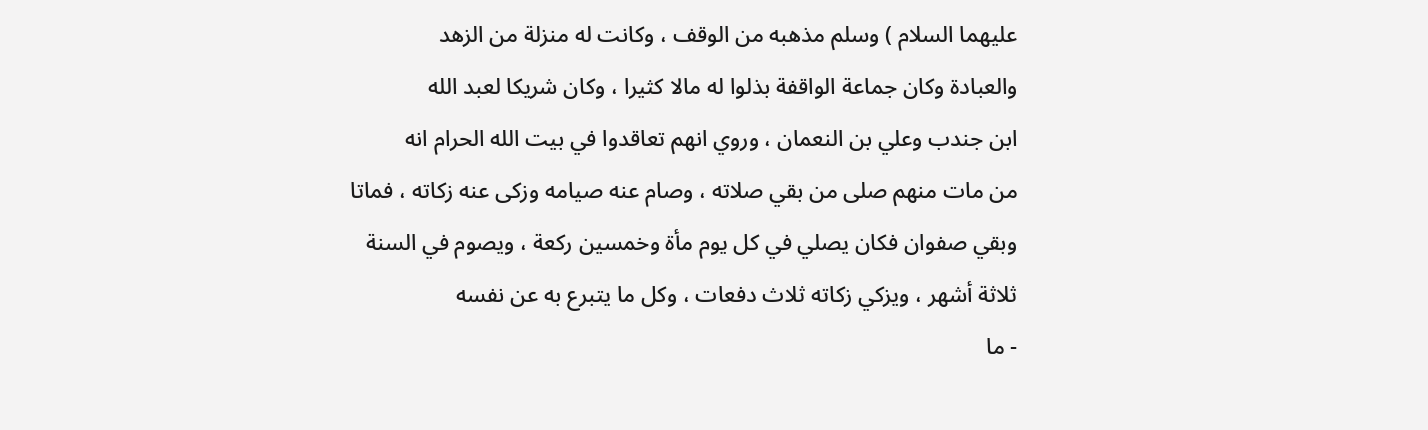عليهما السلام ) وسلم مذهبه من الوقف ، وكانت له منزلة من الزهد
والعبادة وكان جماعة الواقفة بذلوا له مالا كثيرا ، وكان شريكا لعبد الله
ابن جندب وعلي بن النعمان ، وروي انهم تعاقدوا في بيت الله الحرام انه
من مات منهم صلى من بقي صلاته ، وصام عنه صيامه وزكى عنه زكاته ، فماتا
وبقي صفوان فكان يصلي في كل يوم مأة وخمسين ركعة ، ويصوم في السنة
ثلاثة أشهر ، ويزكي زكاته ثلاث دفعات ، وكل ما يتبرع به عن نفسه
- ما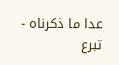عدا ما ذكرناه - تبرع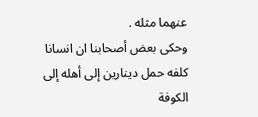عنهما مثله .
وحكى بعض أصحابنا ان انسانا كلفه حمل دينارين إلى أهله إلى الكوفة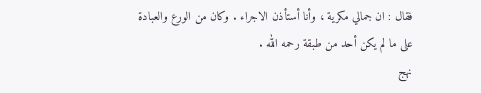فقال : ان جمالي مكرية ، وأنا أستأذن الاجراء . وكان من الورع والعبادة
على ما لم يكن أحد من طبقة رحمه الله .
نهج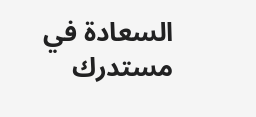السعادة في مستدرك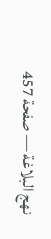نهج البلاغة — صفحة 457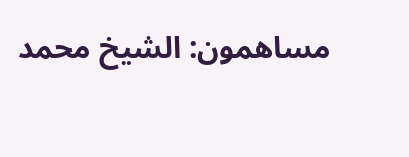مساهمون: الشيخ محمد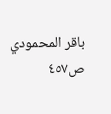باقر المحمودي
ص٤٥٧